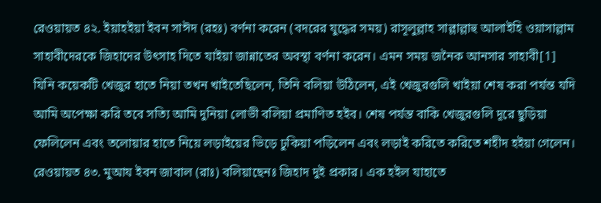রেওয়ায়ত ৪২. ইয়াহইয়া ইবন সাঈদ (রহঃ) বর্ণনা করেন (বদরের যুদ্ধের সময়) রাসূলুল্লাহ সাল্লাল্লাহু আলাইহি ওয়াসাল্লাম সাহাবীদেরকে জিহাদের উৎসাহ দিতে যাইয়া জান্নাতের অবস্থা বর্ণনা করেন। এমন সময় জনৈক আনসার সাহাবী[1] যিনি কয়েকটি খেজুর হাতে নিয়া তখন খাইতেছিলেন, তিনি বলিয়া উঠিলেন, এই খেজুরগুলি খাইয়া শেষ করা পর্যন্ত যদি আমি অপেক্ষা করি তবে সত্যি আমি দুনিয়া লোভী বলিয়া প্রমাণিত হইব। শেষ পর্যন্ত বাকি খেজুরগুলি দূরে ছুড়িয়া ফেলিলেন এবং তলোয়ার হাতে নিয়ে লড়াইয়ের ভিড়ে ঢুকিয়া পড়িলেন এবং লড়াই করিতে করিতে শহীদ হইয়া গেলেন।
রেওয়ায়ত ৪৩. মুআয ইবন জাবাল (রাঃ) বলিয়াছেনঃ জিহাদ দুই প্রকার। এক হইল যাহাতে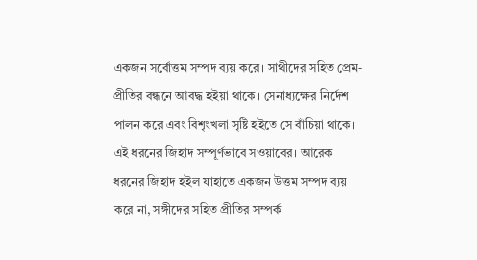একজন সর্বোত্তম সম্পদ ব্যয় করে। সাথীদের সহিত প্রেম-প্রীতির বন্ধনে আবদ্ধ হইয়া থাকে। সেনাধ্যক্ষের নির্দেশ পালন করে এবং বিশৃংখলা সৃষ্টি হইতে সে বাঁচিয়া থাকে। এই ধরনের জিহাদ সম্পূর্ণভাবে সওয়াবের। আরেক ধরনের জিহাদ হইল যাহাতে একজন উত্তম সম্পদ ব্যয় করে না, সঙ্গীদের সহিত প্রীতির সম্পর্ক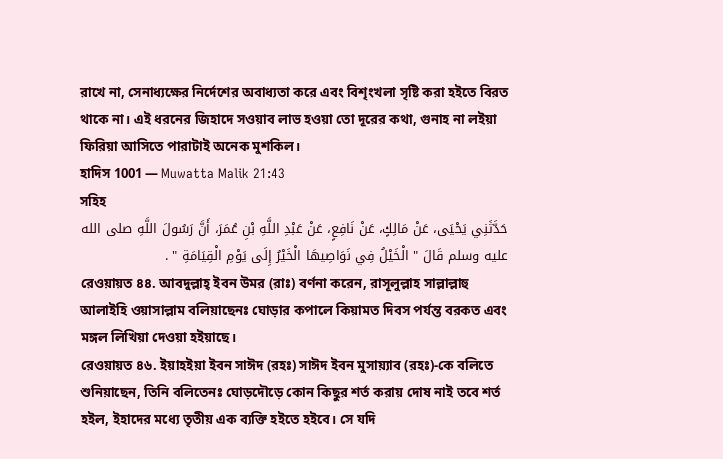রাখে না, সেনাধ্যক্ষের নির্দেশের অবাধ্যতা করে এবং বিশৃংখলা সৃষ্টি করা হইতে বিরত থাকে না। এই ধরনের জিহাদে সওয়াব লাভ হওয়া তো দূরের কথা, গুনাহ না লইয়া ফিরিয়া আসিতে পারাটাই অনেক মুশকিল।
হাদিস 1001 — Muwatta Malik 21:43
সহিহ
حَدَّثَنِي يَحْيَى، عَنْ مَالِكٍ، عَنْ نَافِعٍ، عَنْ عَبْدِ اللَّهِ بْنِ عُمَرَ، أَنَّ رَسُولَ اللَّهِ صلى الله عليه وسلم قَالَ " الْخَيْلُ فِي نَوَاصِيهَا الْخَيْرُ إِلَى يَوْمِ الْقِيَامَةِ " .
রেওয়ায়ত ৪৪. আবদুল্লাহ্ ইবন উমর (রাঃ) বর্ণনা করেন, রাসূলুল্লাহ সাল্লাল্লাহু আলাইহি ওয়াসাল্লাম বলিয়াছেনঃ ঘোড়ার কপালে কিয়ামত দিবস পর্যন্ত বরকত এবং মঙ্গল লিখিয়া দেওয়া হইয়াছে।
রেওয়ায়ত ৪৬. ইয়াহইয়া ইবন সাঈদ (রহঃ) সাঈদ ইবন মুসায়্যাব (রহঃ)-কে বলিতে শুনিয়াছেন, তিনি বলিতেনঃ ঘোড়দৌড়ে কোন কিছুর শর্ত করায় দোষ নাই তবে শর্ত হইল, ইহাদের মধ্যে তৃতীয় এক ব্যক্তি হইতে হইবে। সে যদি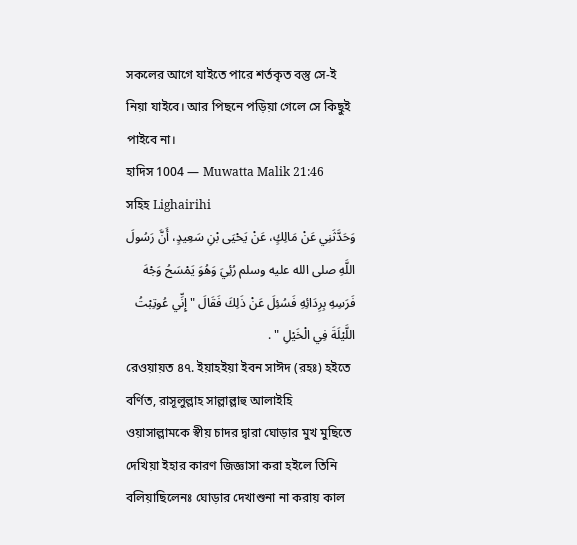সকলের আগে যাইতে পারে শর্তকৃত বস্তু সে-ই নিয়া যাইবে। আর পিছনে পড়িয়া গেলে সে কিছুই পাইবে না।
হাদিস 1004 — Muwatta Malik 21:46
সহিহ Lighairihi
وَحَدَّثَنِي عَنْ مَالِكٍ، عَنْ يَحْيَى بْنِ سَعِيدٍ، أَنَّ رَسُولَ اللَّهِ صلى الله عليه وسلم رُئِيَ وَهُوَ يَمْسَحُ وَجْهَ فَرَسِهِ بِرِدَائِهِ فَسُئِلَ عَنْ ذَلِكَ فَقَالَ " إِنِّي عُوتِبْتُ اللَّيْلَةَ فِي الْخَيْلِ " .
রেওয়ায়ত ৪৭. ইয়াহইয়া ইবন সাঈদ (রহঃ) হইতে বর্ণিত, রাসূলুল্লাহ সাল্লাল্লাহু আলাইহি ওয়াসাল্লামকে স্বীয় চাদর দ্বারা ঘোড়ার মুখ মুছিতে দেখিয়া ইহার কারণ জিজ্ঞাসা করা হইলে তিনি বলিয়াছিলেনঃ ঘোড়ার দেখাশুনা না করায় কাল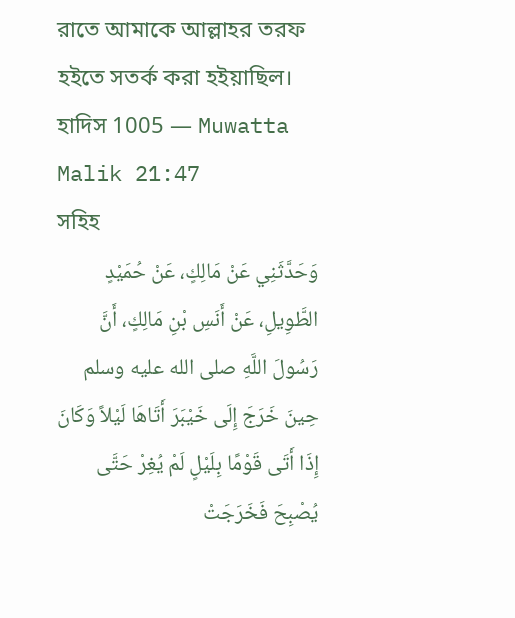রাতে আমাকে আল্লাহর তরফ হইতে সতর্ক করা হইয়াছিল।
হাদিস 1005 — Muwatta Malik 21:47
সহিহ
وَحَدَّثَنِي عَنْ مَالِكٍ، عَنْ حُمَيْدٍ الطَّوِيلِ، عَنْ أَنَسِ بْنِ مَالِكٍ، أَنَّ رَسُولَ اللَّهِ صلى الله عليه وسلم حِينَ خَرَجَ إِلَى خَيْبَرَ أَتَاهَا لَيْلاً وَكَانَ إِذَا أَتَى قَوْمًا بِلَيْلٍ لَمْ يُغِرْ حَتَّى يُصْبِحَ فَخَرَجَتْ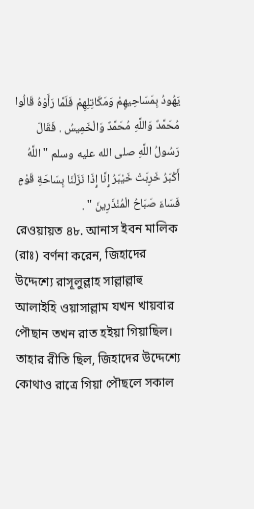يَهُودُ بِمَسَاحِيهِمْ وَمَكَاتِلِهِمْ فَلَمَّا رَأَوْهُ قَالُوا مُحَمَّدٌ وَاللَّهِ مُحَمَّدٌ وَالْخَمِيسُ . فَقَالَ رَسُولُ اللَّهِ صلى الله عليه وسلم " اللَّهُ أَكْبَرُ خَرِبَتْ خَيْبَرُ إِنَّا إِذَا نَزَلْنَا بِسَاحَةِ قَوْمٍ فَسَاءَ صَبَاحُ الْمُنْذَرِينَ " .
রেওয়ায়ত ৪৮. আনাস ইবন মালিক (রাঃ) বর্ণনা করেন, জিহাদের উদ্দেশ্যে রাসূলুল্লাহ সাল্লাল্লাহু আলাইহি ওয়াসাল্লাম যখন খায়বার পৌছান তখন রাত হইয়া গিয়াছিল। তাহার রীতি ছিল, জিহাদের উদ্দেশ্যে কোথাও রাত্রে গিয়া পৌছলে সকাল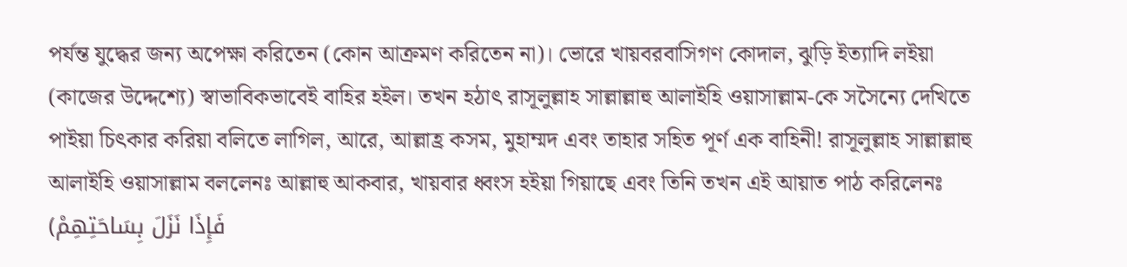পর্যন্ত যুদ্ধের জন্য অপেক্ষা করিতেন (কোন আক্রমণ করিতেন না)। ভোরে খায়বরবাসিগণ কোদাল, ঝুড়ি ইত্যাদি লইয়া (কাজের উদ্দেশ্যে) স্বাভাবিকভাবেই বাহির হইল। তখন হঠাৎ রাসূলুল্লাহ সাল্লাল্লাহু আলাইহি ওয়াসাল্লাম-কে সসৈন্যে দেখিতে পাইয়া চিৎকার করিয়া বলিতে লাগিল, আরে, আল্লাহ্র কসম, মুহাম্মদ এবং তাহার সহিত পূর্ণ এক বাহিনী! রাসূলুল্লাহ সাল্লাল্লাহু আলাইহি ওয়াসাল্লাম বললেনঃ আল্লাহু আকবার, খায়বার ধ্বংস হইয়া গিয়াছে এবং তিনি তখন এই আয়াত পাঠ করিলেনঃ (فَإِذَا نَزَلَ بِسَاحَتِهِمْ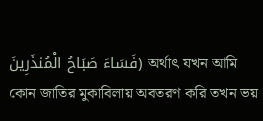فَسَاءَ صَبَاحُ الْمُنذَرِينَ) অর্থাৎ যখন আমি কোন জাতির মুকাবিলায় অবতরণ করি তখন ভয়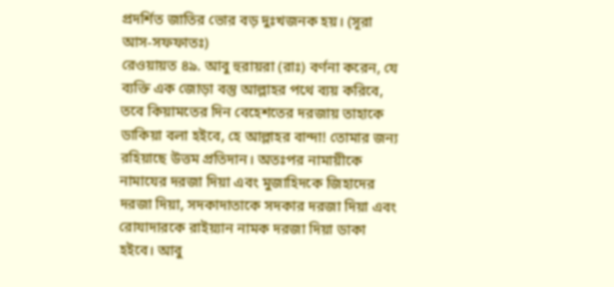প্রদর্শিত জাতির ভোর বড় দুঃখজনক হয়। (সূরা আস-সফফাতঃ)
রেওয়ায়ত ৪৯. আবু হুরায়রা (রাঃ) বর্ণনা করেন, যে ব্যক্তি এক জোড়া বস্তু আল্লাহর পথে ব্যয় করিবে, তবে কিয়ামতের দিন বেহেশতের দরজায় তাহাকে ডাকিয়া বলা হইবে, হে আল্লাহর বান্দা! তোমার জন্য রহিয়াছে উত্তম প্রতিদান। অতঃপর নামায়ীকে নামাযের দরজা দিয়া এবং মুজাহিদকে জিহাদের দরজা দিয়া, সদকাদাতাকে সদকার দরজা দিয়া এবং রোযাদারকে রাইয়্যান নামক দরজা দিয়া ডাকা হইবে। আবু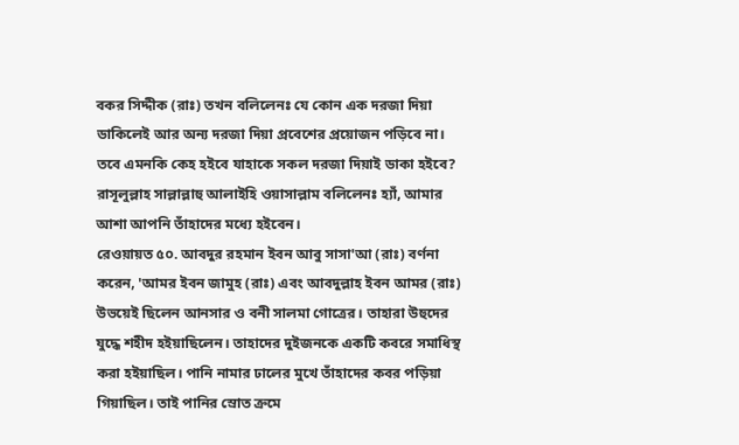বকর সিদ্দীক (রাঃ) তখন বলিলেনঃ যে কোন এক দরজা দিয়া ডাকিলেই আর অন্য দরজা দিয়া প্রবেশের প্রয়োজন পড়িবে না। তবে এমনকি কেহ হইবে যাহাকে সকল দরজা দিয়াই ডাকা হইবে? রাসূলুল্লাহ সাল্লাল্লাহু আলাইহি ওয়াসাল্লাম বলিলেনঃ হ্যাঁ, আমার আশা আপনি তাঁহাদের মধ্যে হইবেন।
রেওয়ায়ত ৫০. আবদুর রহমান ইবন আবু সাসা'আ (রাঃ) বর্ণনা করেন, 'আমর ইবন জামুহ (রাঃ) এবং আবদুল্লাহ ইবন আমর (রাঃ) উভয়েই ছিলেন আনসার ও বনী সালমা গোত্রের। তাহারা উহুদের যুদ্ধে শহীদ হইয়াছিলেন। তাহাদের দুইজনকে একটি কবরে সমাধিস্থ করা হইয়াছিল। পানি নামার ঢালের মুখে তাঁহাদের কবর পড়িয়া গিয়াছিল। তাই পানির স্রোত ক্রমে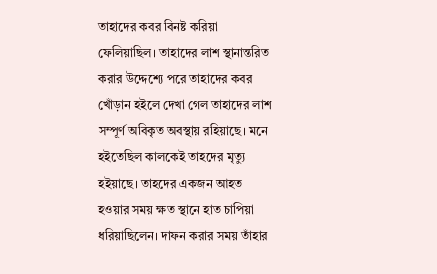তাহাদের কবর বিনষ্ট করিয়া ফেলিয়াছিল। তাহাদের লাশ স্থানান্তরিত করার উদ্দেশ্যে পরে তাহাদের কবর খোঁড়ান হইলে দেখা গেল তাহাদের লাশ সম্পূর্ণ অবিকৃত অবস্থায় রহিয়াছে। মনে হইতেছিল কালকেই তাহদের মৃত্যু হইয়াছে। তাহদের একজন আহত হওয়ার সময় ক্ষত স্থানে হাত চাপিয়া ধরিয়াছিলেন। দাফন করার সময় তাঁহার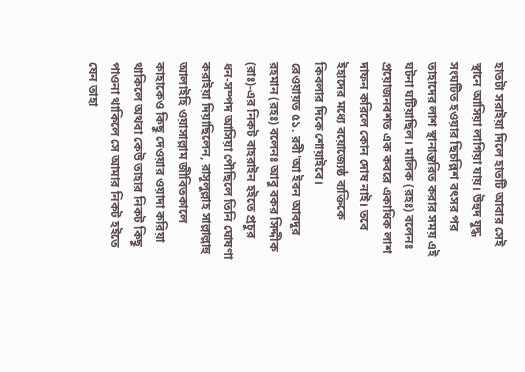হাতটা সরাইয়া দিলে হাতটি আবার সেই স্থানে আসিয়া লাগিয়া যায়। উহুদ যুদ্ধ সংঘটিত হওয়ার ছিচল্লিশ বৎসর পর তাহাদের লাশ স্থানান্তরিত করার সময় এই ঘটনা ঘটিয়াছিল। মালিক (রহঃ) বলেনঃ প্রয়োজনবশত এক কবরে একাধিক লাশ দাফন করিলে কোন দোষ নাই। তবে ইহাদের মধ্যে বয়োজ্যেষ্ঠ ব্যক্তিকে কিবলার দিকে শোয়াইবে।
রেওয়ায়ত ৫১. রবী'আ ইবন আবদুর রহমান (রহঃ) বলেনঃ আবু বকর সিদ্দীক (রাঃ)-এর নিকট বাহরাইন হইতে প্রচুর ধন-সম্পদ আসিয়া পৌছিলে তিনি ঘোষণা করাইয়া দিয়াছিলেন, রাসূলুল্লাহ সাল্লাল্লাহু আলাইহি ওয়াসাল্লাম জীবিতকালে কাহাকেও কিছু দেওয়ার ওয়াদা করিয়া থাকিলে অথবা কেউ তাহার নিকট কিছু পাওনা থাকিলে সে আমার নিকট হইতে যেন তাহা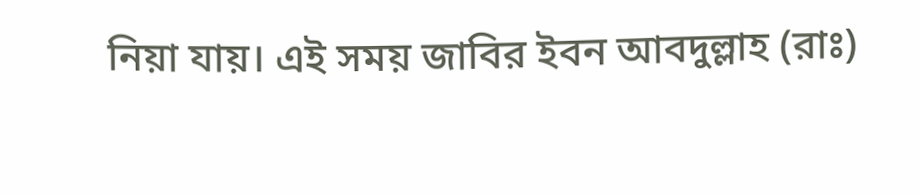নিয়া যায়। এই সময় জাবির ইবন আবদুল্লাহ (রাঃ)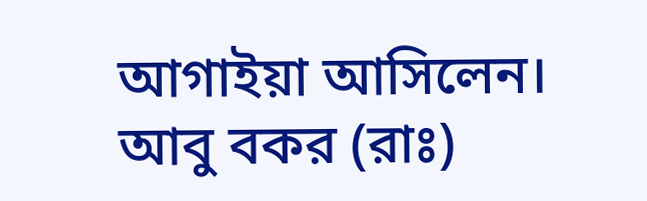আগাইয়া আসিলেন। আবু বকর (রাঃ)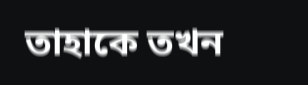তাহাকে তখন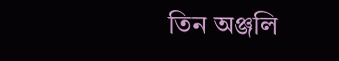তিন অঞ্জলি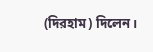(দিরহাম) দিলেন।